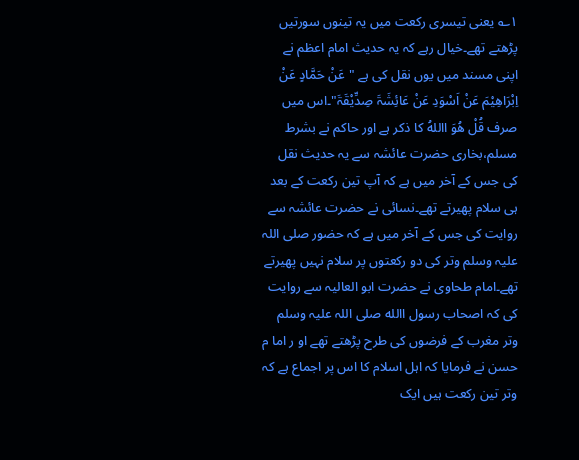۱؎ یعنی تیسری رکعت میں یہ تینوں سورتیں پڑھتے تھے۔خیال رہے کہ یہ حدیث امام اعظم نے اپنی مسند میں یوں نقل کی ہے "عَنْ حَمَّادٍ عَنْ اِبْرَاھِیْمَ عَنْ اَسْوَدِ عَنْ عَائِشَۃَ صِدِّیْقَۃَ"۔اس میں صرف قُلْ ھُوَ االلهُ کا ذکر ہے اور حاکم نے بشرط مسلم،بخاری حضرت عائشہ سے یہ حدیث نقل کی جس کے آخر میں ہے کہ آپ تین رکعت کے بعد ہی سلام پھیرتے تھے۔نسائی نے حضرت عائشہ سے روایت کی جس کے آخر میں ہے کہ حضور صلی اللہ علیہ وسلم وتر کی دو رکعتوں پر سلام نہیں پھیرتے تھے۔امام طحاوی نے حضرت ابو العالیہ سے روایت کی کہ اصحاب رسول االله صلی اللہ علیہ وسلم وتر مغرب کے فرضوں کی طرح پڑھتے تھے او ر اما م حسن نے فرمایا کہ اہل اسلام کا اس پر اجماع ہے کہ وتر تین رکعت ہیں ایک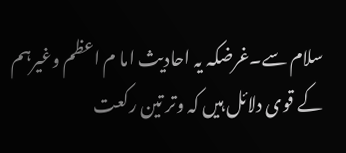سلام سے۔غرضکہ یہ احادیث اما م اعظم وغیرہم کے قوی دلائل ہیں کہ وتر تین رکعت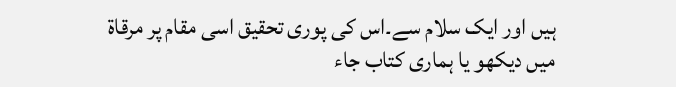ہیں اور ایک سلام سے۔اس کی پوری تحقیق اسی مقام پر مرقاۃ میں دیکھو یا ہماری کتاب جاء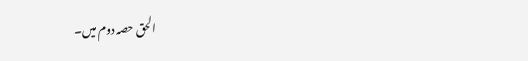الحق حصہ دوم میں۔